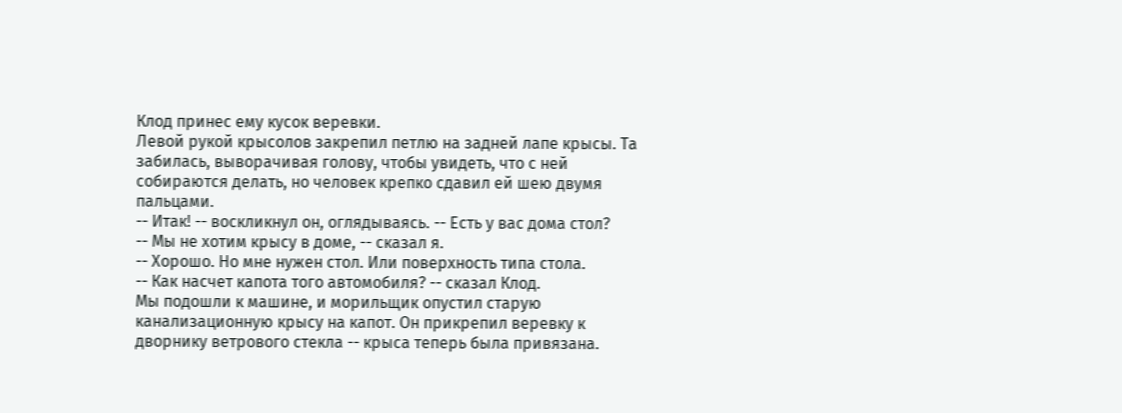Клод принес ему кусок веревки.
Левой рукой крысолов закрепил петлю на задней лапе крысы. Та забилась, выворачивая голову, чтобы увидеть, что с ней собираются делать, но человек крепко сдавил ей шею двумя пальцами.
-- Итак! -- воскликнул он, оглядываясь. -- Есть у вас дома стол?
-- Мы не хотим крысу в доме, -- сказал я.
-- Хорошо. Но мне нужен стол. Или поверхность типа стола.
-- Как насчет капота того автомобиля? -- сказал Клод.
Мы подошли к машине, и морильщик опустил старую канализационную крысу на капот. Он прикрепил веревку к дворнику ветрового стекла -- крыса теперь была привязана.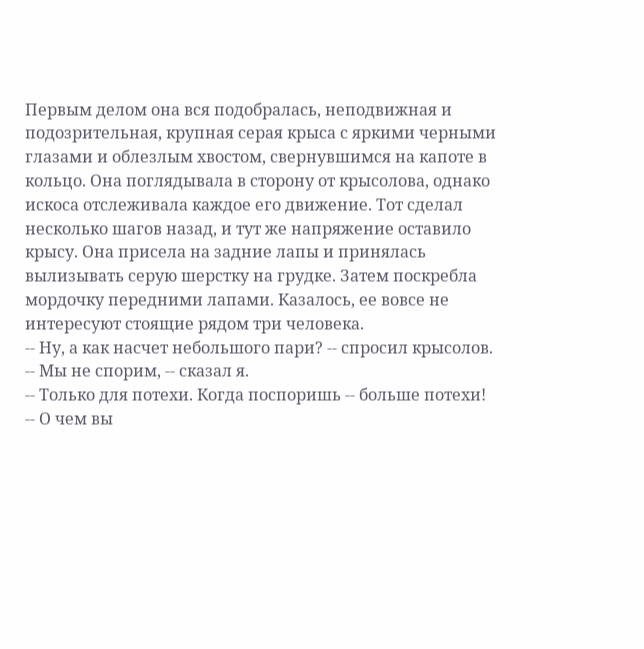Первым делом она вся подобралась, неподвижная и подозрительная, крупная серая крыса с яркими черными глазами и облезлым хвостом, свернувшимся на капоте в кольцо. Она поглядывала в сторону от крысолова, однако искоса отслеживала каждое его движение. Тот сделал несколько шагов назад, и тут же напряжение оставило крысу. Она присела на задние лапы и принялась вылизывать серую шерстку на грудке. Затем поскребла мордочку передними лапами. Казалось, ее вовсе не интересуют стоящие рядом три человека.
-- Ну, а как насчет небольшого пари? -- спросил крысолов.
-- Мы не спорим, -- сказал я.
-- Только для потехи. Когда поспоришь -- больше потехи!
-- О чем вы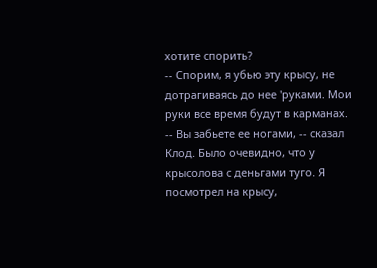хотите спорить?
-- Спорим, я убью эту крысу, не дотрагиваясь до нее 'руками. Мои руки все время будут в карманах.
-- Вы забьете ее ногами, -- сказал Клод. Было очевидно, что у крысолова с деньгами туго. Я посмотрел на крысу,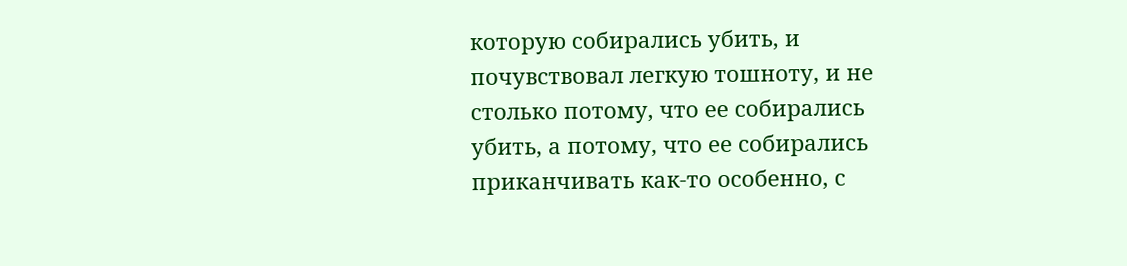которую собирались убить, и почувствовал легкую тошноту, и не столько потому, что ее собирались убить, а потому, что ее собирались приканчивать как-то особенно, с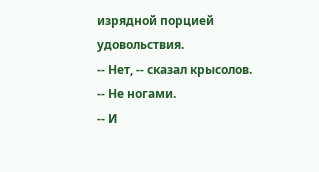изрядной порцией удовольствия.
-- Нет, -- сказал крысолов. -- Не ногами.
-- И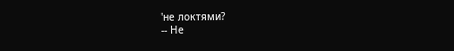'не локтями?
-- Не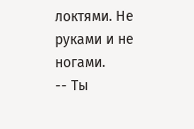локтями. Не руками и не ногами.
-- Ты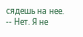сядешь на нее.
-- Нет. Я не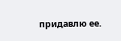придавлю ее.